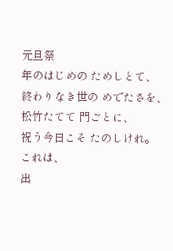元旦祭
年のはじめの ためしとて、
終わりなき世の めでたさを、
松竹たてて 門ごとに、
祝う今日こそ たのしけれ。
これは、
出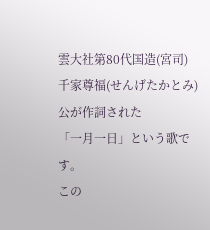雲大社第80代国造(宮司)
千家尊福(せんげたかとみ)公が作詞された
「一月一日」という歌です。
この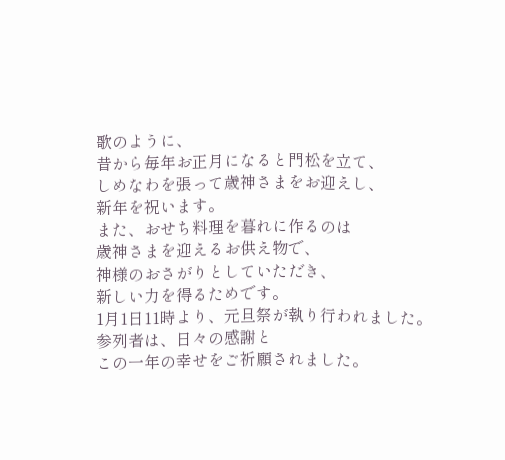歌のように、
昔から毎年お正月になると門松を立て、
しめなわを張って歳神さまをお迎えし、
新年を祝います。
また、おせち料理を暮れに作るのは
歳神さまを迎えるお供え物で、
神様のおさがりとしていただき、
新しい力を得るためです。
1月1日11時より、元旦祭が執り行われました。
参列者は、日々の感謝と
この一年の幸せをご祈願されました。